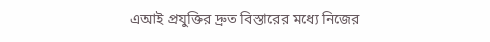এআই প্রযুক্তির দ্রুত বিস্তারের মধ্যে নিজের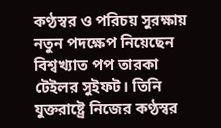কণ্ঠস্বর ও পরিচয় সুরক্ষায় নতুন পদক্ষেপ নিয়েছেন বিশ্বখ্যাত পপ তারকা টেইলর সুইফট। তিনি যুক্তরাষ্ট্রে নিজের কণ্ঠস্বর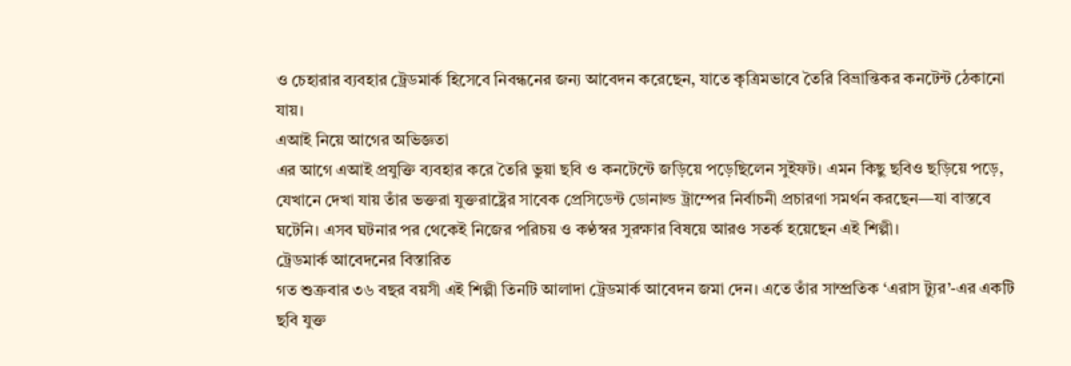ও চেহারার ব্যবহার ট্রেডমার্ক হিসেবে নিবন্ধনের জন্য আবেদন করেছেন, যাতে কৃত্রিমভাবে তৈরি বিভ্রান্তিকর কনটেন্ট ঠেকানো যায়।
এআই নিয়ে আগের অভিজ্ঞতা
এর আগে এআই প্রযুক্তি ব্যবহার করে তৈরি ভুয়া ছবি ও কনটেন্টে জড়িয়ে পড়েছিলেন সুইফট। এমন কিছু ছবিও ছড়িয়ে পড়ে, যেখানে দেখা যায় তাঁর ভক্তরা যুক্তরাষ্ট্রের সাবেক প্রেসিডেন্ট ডোনাল্ড ট্রাম্পের নির্বাচনী প্রচারণা সমর্থন করছেন—যা বাস্তবে ঘটেনি। এসব ঘটনার পর থেকেই নিজের পরিচয় ও কণ্ঠস্বর সুরক্ষার বিষয়ে আরও সতর্ক হয়েছেন এই শিল্পী।
ট্রেডমার্ক আবেদনের বিস্তারিত
গত শুক্রবার ৩৬ বছর বয়সী এই শিল্পী তিনটি আলাদা ট্রেডমার্ক আবেদন জমা দেন। এতে তাঁর সাম্প্রতিক ‘এরাস ট্যুর’-এর একটি ছবি যুক্ত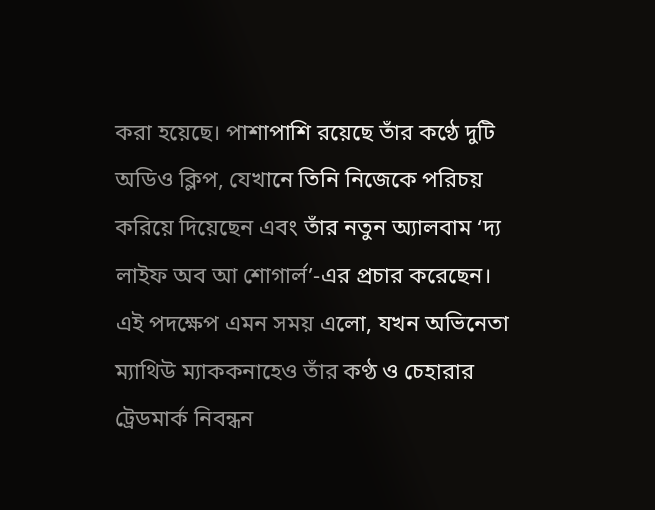করা হয়েছে। পাশাপাশি রয়েছে তাঁর কণ্ঠে দুটি অডিও ক্লিপ, যেখানে তিনি নিজেকে পরিচয় করিয়ে দিয়েছেন এবং তাঁর নতুন অ্যালবাম ‘দ্য লাইফ অব আ শোগার্ল’-এর প্রচার করেছেন।
এই পদক্ষেপ এমন সময় এলো, যখন অভিনেতা ম্যাথিউ ম্যাককনাহেও তাঁর কণ্ঠ ও চেহারার ট্রেডমার্ক নিবন্ধন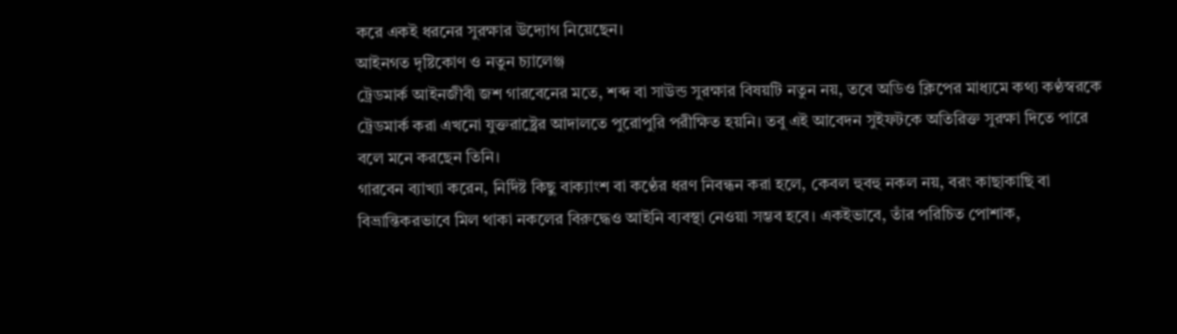করে একই ধরনের সুরক্ষার উদ্যোগ নিয়েছেন।
আইনগত দৃষ্টিকোণ ও নতুন চ্যালেঞ্জ
ট্রেডমার্ক আইনজীবী জশ গারবেনের মতে, শব্দ বা সাউন্ড সুরক্ষার বিষয়টি নতুন নয়, তবে অডিও ক্লিপের মাধ্যমে কথ্য কণ্ঠস্বরকে ট্রেডমার্ক করা এখনো যুক্তরাষ্ট্রের আদালতে পুরোপুরি পরীক্ষিত হয়নি। তবু এই আবেদন সুইফটকে অতিরিক্ত সুরক্ষা দিতে পারে বলে মনে করছেন তিনি।
গারবেন ব্যাখ্যা করেন, নির্দিষ্ট কিছু বাক্যাংশ বা কণ্ঠের ধরণ নিবন্ধন করা হলে, কেবল হুবহু নকল নয়, বরং কাছাকাছি বা বিভ্রান্তিকরভাবে মিল থাকা নকলের বিরুদ্ধেও আইনি ব্যবস্থা নেওয়া সম্ভব হবে। একইভাবে, তাঁর পরিচিত পোশাক,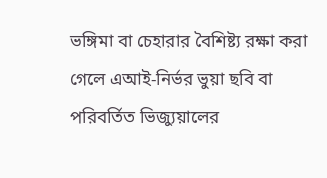ভঙ্গিমা বা চেহারার বৈশিষ্ট্য রক্ষা করা গেলে এআই-নির্ভর ভুয়া ছবি বা পরিবর্তিত ভিজ্যুয়ালের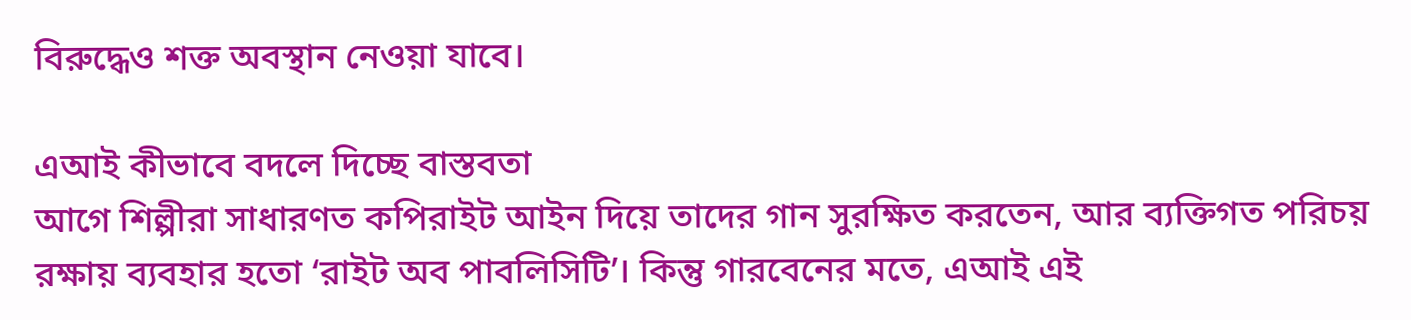বিরুদ্ধেও শক্ত অবস্থান নেওয়া যাবে।

এআই কীভাবে বদলে দিচ্ছে বাস্তবতা
আগে শিল্পীরা সাধারণত কপিরাইট আইন দিয়ে তাদের গান সুরক্ষিত করতেন, আর ব্যক্তিগত পরিচয় রক্ষায় ব্যবহার হতো ‘রাইট অব পাবলিসিটি’। কিন্তু গারবেনের মতে, এআই এই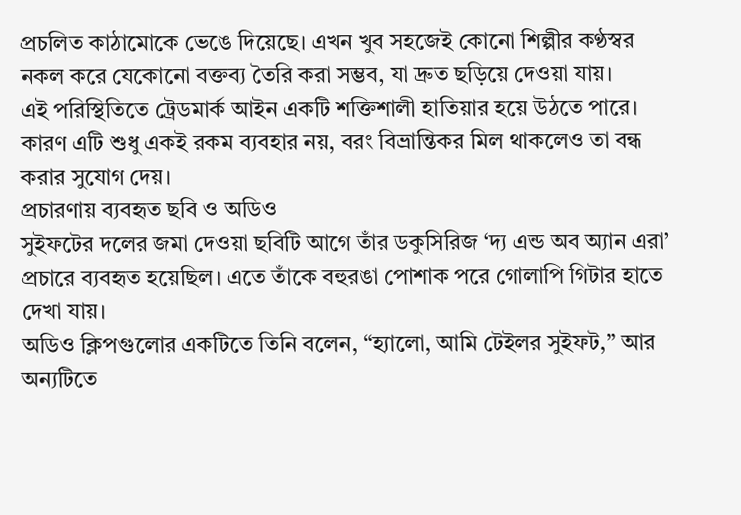প্রচলিত কাঠামোকে ভেঙে দিয়েছে। এখন খুব সহজেই কোনো শিল্পীর কণ্ঠস্বর নকল করে যেকোনো বক্তব্য তৈরি করা সম্ভব, যা দ্রুত ছড়িয়ে দেওয়া যায়।
এই পরিস্থিতিতে ট্রেডমার্ক আইন একটি শক্তিশালী হাতিয়ার হয়ে উঠতে পারে। কারণ এটি শুধু একই রকম ব্যবহার নয়, বরং বিভ্রান্তিকর মিল থাকলেও তা বন্ধ করার সুযোগ দেয়।
প্রচারণায় ব্যবহৃত ছবি ও অডিও
সুইফটের দলের জমা দেওয়া ছবিটি আগে তাঁর ডকুসিরিজ ‘দ্য এন্ড অব অ্যান এরা’ প্রচারে ব্যবহৃত হয়েছিল। এতে তাঁকে বহুরঙা পোশাক পরে গোলাপি গিটার হাতে দেখা যায়।
অডিও ক্লিপগুলোর একটিতে তিনি বলেন, “হ্যালো, আমি টেইলর সুইফট,” আর অন্যটিতে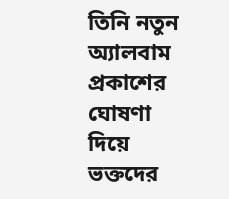তিনি নতুন অ্যালবাম প্রকাশের ঘোষণা দিয়ে ভক্তদের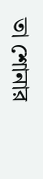তা শোনার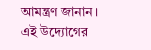আমন্ত্রণ জানান।
এই উদ্যোগের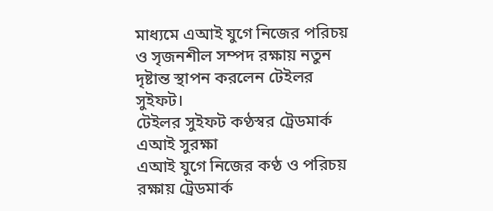মাধ্যমে এআই যুগে নিজের পরিচয় ও সৃজনশীল সম্পদ রক্ষায় নতুন দৃষ্টান্ত স্থাপন করলেন টেইলর সুইফট।
টেইলর সুইফট কণ্ঠস্বর ট্রেডমার্ক এআই সুরক্ষা
এআই যুগে নিজের কণ্ঠ ও পরিচয় রক্ষায় ট্রেডমার্ক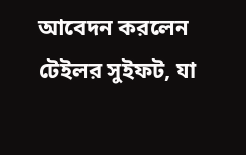আবেদন করলেন টেইলর সুইফট, যা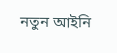নতুন আইনি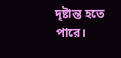দৃষ্টান্ত হতে পারে।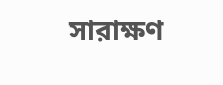সারাক্ষণ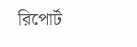রিপোর্ট